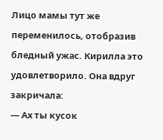Лицо мамы тут же переменилось, отобразив бледный ужас. Кирилла это удовлетворило. Она вдруг закричала:
— Ах ты кусок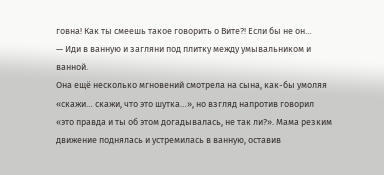говна! Как ты смеешь такое говорить о Вите?! Если бы не он…
— Иди в ванную и загляни под плитку между умывальником и ванной.
Она ещё несколько мгновений смотрела на сына, как-бы умоляя «скажи… скажи, что это шутка…», но взгляд напротив говорил «это правда и ты об этом догадывалась, не так ли?». Мама резким движение поднялась и устремилась в ванную, оставив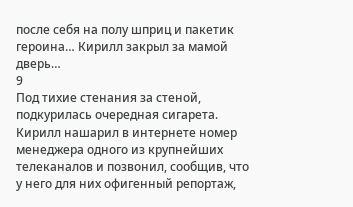после себя на полу шприц и пакетик героина… Кирилл закрыл за мамой дверь…
9
Под тихие стенания за стеной, подкурилась очередная сигарета. Кирилл нашарил в интернете номер менеджера одного из крупнейших телеканалов и позвонил, сообщив, что у него для них офигенный репортаж,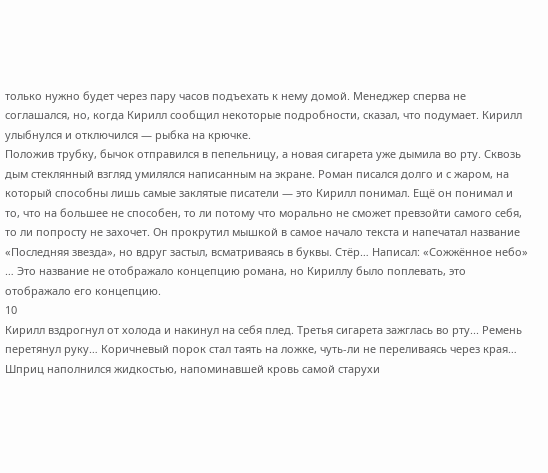только нужно будет через пару часов подъехать к нему домой. Менеджер сперва не соглашался, но, когда Кирилл сообщил некоторые подробности, сказал, что подумает. Кирилл улыбнулся и отключился — рыбка на крючке.
Положив трубку, бычок отправился в пепельницу, а новая сигарета уже дымила во рту. Сквозь дым стеклянный взгляд умилялся написанным на экране. Роман писался долго и с жаром, на который способны лишь самые заклятые писатели — это Кирилл понимал. Ещё он понимал и то, что на большее не способен, то ли потому что морально не сможет превзойти самого себя, то ли попросту не захочет. Он прокрутил мышкой в самое начало текста и напечатал название «Последняя звезда», но вдруг застыл, всматриваясь в буквы. Стёр… Написал: «Сожжённое небо» … Это название не отображало концепцию романа, но Кириллу было поплевать, это отображало его концепцию.
10
Кирилл вздрогнул от холода и накинул на себя плед. Третья сигарета зажглась во рту... Ремень перетянул руку… Коричневый порок стал таять на ложке, чуть-ли не переливаясь через края… Шприц наполнился жидкостью, напоминавшей кровь самой старухи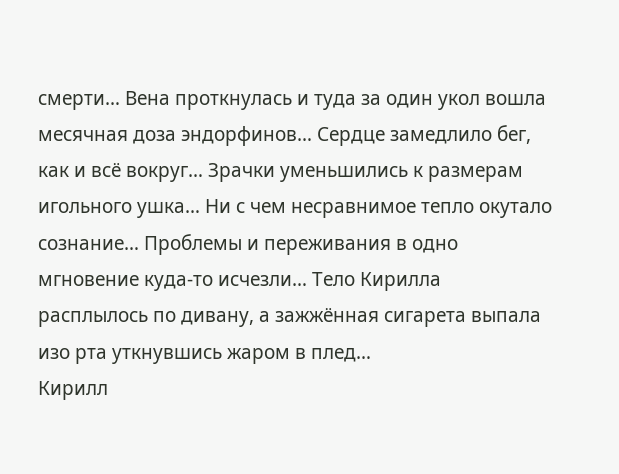смерти… Вена проткнулась и туда за один укол вошла месячная доза эндорфинов… Сердце замедлило бег, как и всё вокруг… Зрачки уменьшились к размерам игольного ушка… Ни с чем несравнимое тепло окутало сознание… Проблемы и переживания в одно мгновение куда-то исчезли… Тело Кирилла расплылось по дивану, а зажжённая сигарета выпала изо рта уткнувшись жаром в плед…
Кирилл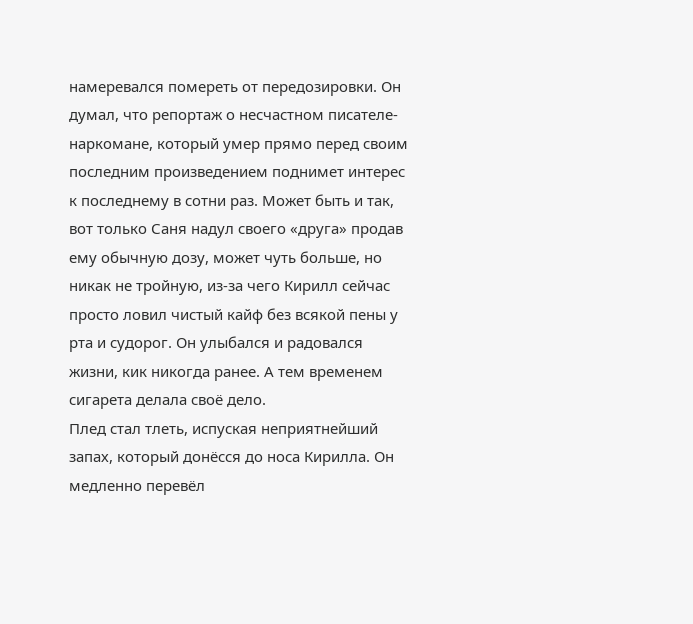намеревался помереть от передозировки. Он думал, что репортаж о несчастном писателе-наркомане, который умер прямо перед своим последним произведением поднимет интерес к последнему в сотни раз. Может быть и так, вот только Саня надул своего «друга» продав ему обычную дозу, может чуть больше, но никак не тройную, из-за чего Кирилл сейчас просто ловил чистый кайф без всякой пены у рта и судорог. Он улыбался и радовался жизни, кик никогда ранее. А тем временем сигарета делала своё дело.
Плед стал тлеть, испуская неприятнейший запах, который донёсся до носа Кирилла. Он медленно перевёл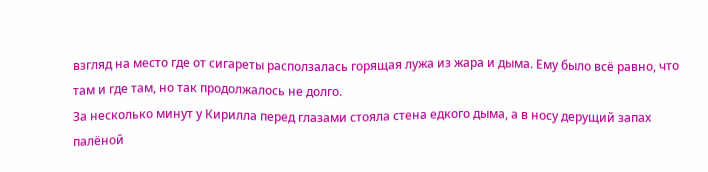взгляд на место где от сигареты расползалась горящая лужа из жара и дыма. Ему было всё равно, что там и где там, но так продолжалось не долго.
За несколько минут у Кирилла перед глазами стояла стена едкого дыма, а в носу дерущий запах палёной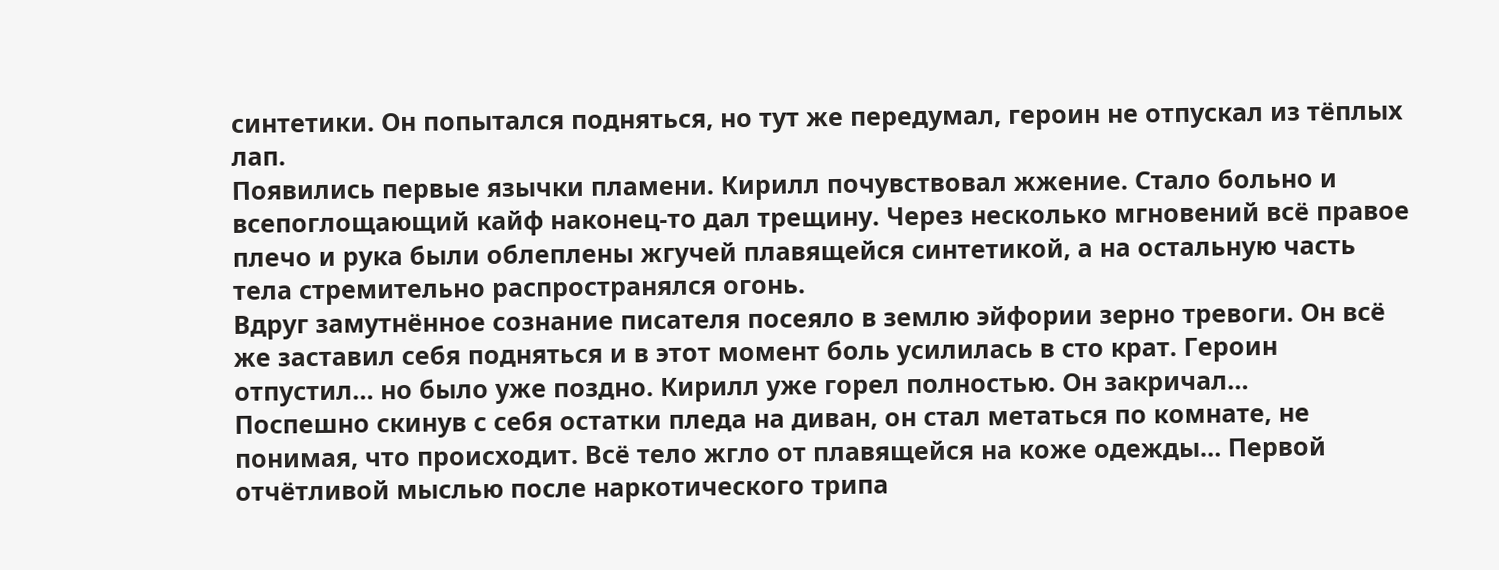синтетики. Он попытался подняться, но тут же передумал, героин не отпускал из тёплых лап.
Появились первые язычки пламени. Кирилл почувствовал жжение. Стало больно и всепоглощающий кайф наконец-то дал трещину. Через несколько мгновений всё правое плечо и рука были облеплены жгучей плавящейся синтетикой, а на остальную часть тела стремительно распространялся огонь.
Вдруг замутнённое сознание писателя посеяло в землю эйфории зерно тревоги. Он всё же заставил себя подняться и в этот момент боль усилилась в сто крат. Героин отпустил… но было уже поздно. Кирилл уже горел полностью. Он закричал…
Поспешно скинув с себя остатки пледа на диван, он стал метаться по комнате, не понимая, что происходит. Всё тело жгло от плавящейся на коже одежды… Первой отчётливой мыслью после наркотического трипа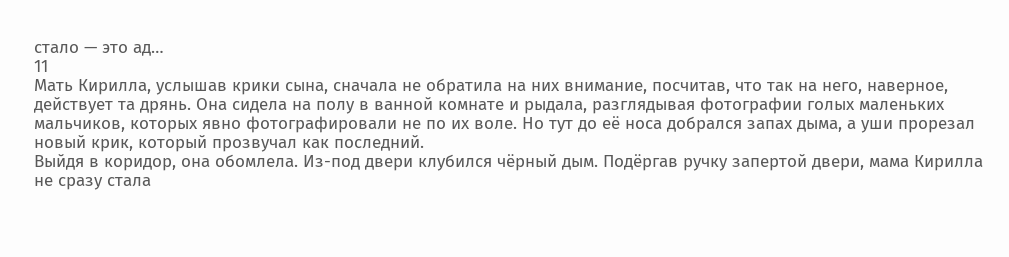стало — это ад…
11
Мать Кирилла, услышав крики сына, сначала не обратила на них внимание, посчитав, что так на него, наверное, действует та дрянь. Она сидела на полу в ванной комнате и рыдала, разглядывая фотографии голых маленьких мальчиков, которых явно фотографировали не по их воле. Но тут до её носа добрался запах дыма, а уши прорезал новый крик, который прозвучал как последний.
Выйдя в коридор, она обомлела. Из-под двери клубился чёрный дым. Подёргав ручку запертой двери, мама Кирилла не сразу стала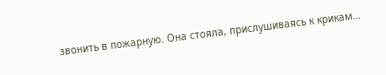звонить в пожарную. Она стояла, прислушиваясь к крикам…